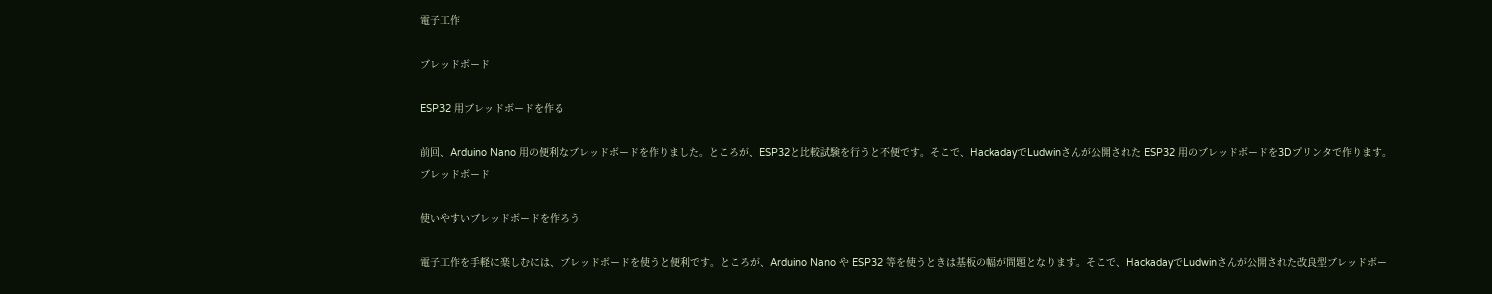電子工作

ブレッドボード

ESP32 用ブレッドボードを作る

前回、Arduino Nano 用の便利なブレッドボードを作りました。ところが、ESP32と比較試験を行うと不便です。そこで、HackadayでLudwinさんが公開された ESP32 用のブレッドボードを3Dプリンタで作ります。
ブレッドボード

使いやすいブレッドボードを作ろう

電子工作を手軽に楽しむには、ブレッドボードを使うと便利です。ところが、Arduino Nano や ESP32 等を使うときは基板の幅が問題となります。そこで、HackadayでLudwinさんが公開された改良型ブレッドボー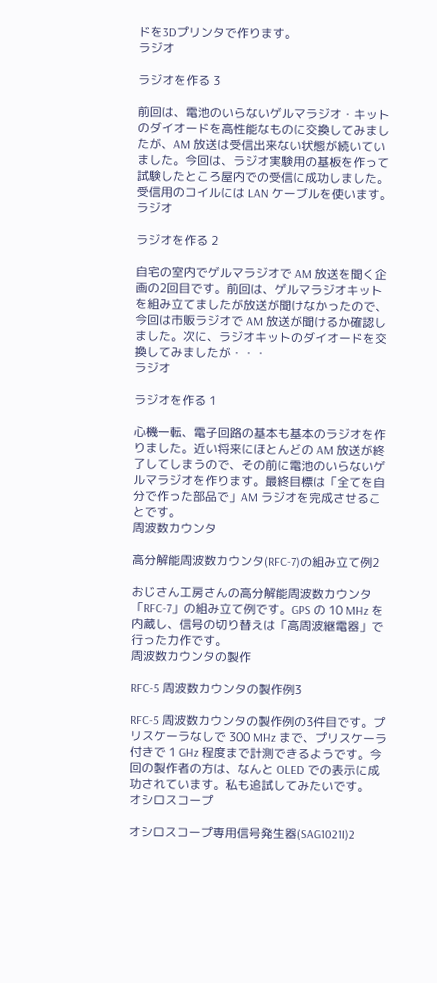ドを3Dプリンタで作ります。
ラジオ

ラジオを作る 3

前回は、電池のいらないゲルマラジオ・キットのダイオードを高性能なものに交換してみましたが、AM 放送は受信出来ない状態が続いていました。今回は、ラジオ実験用の基板を作って試験したところ屋内での受信に成功しました。受信用のコイルには LAN ケーブルを使います。
ラジオ

ラジオを作る 2

自宅の室内でゲルマラジオで AM 放送を聞く企画の2回目です。前回は、ゲルマラジオキットを組み立てましたが放送が聞けなかったので、今回は市販ラジオで AM 放送が聞けるか確認しました。次に、ラジオキットのダイオードを交換してみましたが・・・
ラジオ

ラジオを作る 1

心機一転、電子回路の基本も基本のラジオを作りました。近い将来にほとんどの AM 放送が終了してしまうので、その前に電池のいらないゲルマラジオを作ります。最終目標は「全てを自分で作った部品で」AM ラジオを完成させることです。
周波数カウンタ

高分解能周波数カウンタ(RFC-7)の組み立て例2

おじさん工房さんの高分解能周波数カウンタ「RFC-7」の組み立て例です。GPS の 10 MHz を内蔵し、信号の切り替えは「高周波継電器」で行った力作です。
周波数カウンタの製作

RFC-5 周波数カウンタの製作例3

RFC-5 周波数カウンタの製作例の3件目です。プリスケーラなしで 300 MHz まで、プリスケーラ付きで 1 GHz 程度まで計測できるようです。今回の製作者の方は、なんと OLED での表示に成功されています。私も追試してみたいです。
オシロスコープ

オシロスコープ専用信号発生器(SAG1021I)2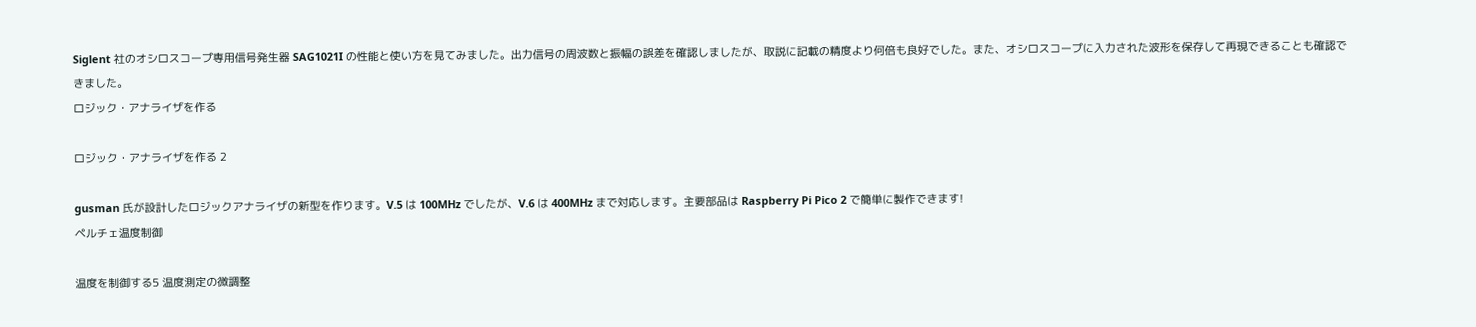Siglent 社のオシロスコープ専用信号発生器 SAG1021I の性能と使い方を見てみました。出力信号の周波数と振幅の誤差を確認しましたが、取説に記載の精度より何倍も良好でした。また、オシロスコープに入力された波形を保存して再現できることも確認できました。
ロジック・アナライザを作る

ロジック・アナライザを作る 2

gusman 氏が設計したロジックアナライザの新型を作ります。V.5 は 100MHz でしたが、V.6 は 400MHz まで対応します。主要部品は Raspberry Pi Pico 2 で簡単に製作できます!
ペルチェ温度制御

温度を制御する5 温度測定の微調整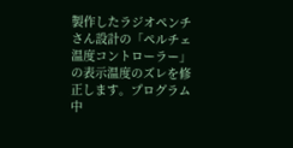製作したラジオペンチさん設計の「ペルチェ温度コントローラー」の表示温度のズレを修正します。プログラム中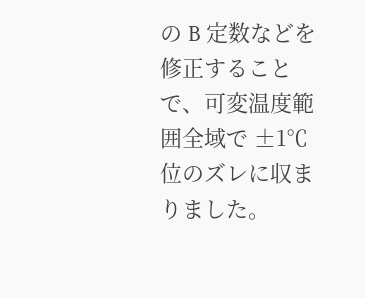の B 定数などを修正することで、可変温度範囲全域で ±1℃ 位のズレに収まりました。